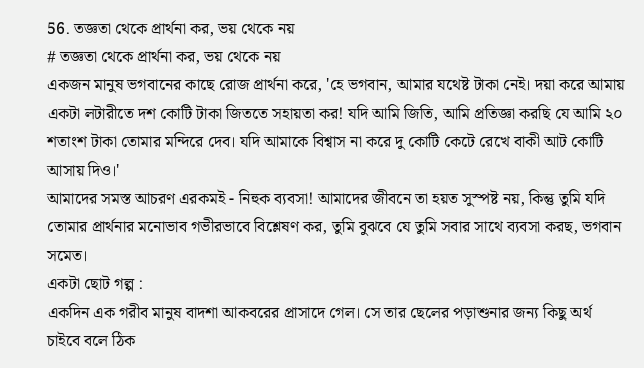56. তজ্ঞতা থেকে প্রার্থনা কর, ভয় থেকে নয়
# তজ্ঞতা থেকে প্রার্থনা কর, ভয় থেকে নয়
একজন মানুষ ভগবানের কাছে রোজ প্রার্থনা করে, 'হে ভগবান, আমার যথেষ্ট টাকা নেই। দয়া করে আমায় একটা লটারীতে দশ কোটি টাকা জিততে সহায়তা কর! যদি আমি জিতি, আমি প্রতিজ্ঞা করছি যে আমি ২০ শতাংশ টাকা তোমার মন্দিরে দেব। যদি আমাকে বিশ্বাস না করে দু কোটি কেটে রেখে বাকী আট কোটি আসায় দিও।'
আমাদের সমস্ত আচরণ এরকমই - নিহুক ব্যবসা! আমাদের জীবনে তা হয়ত সুস্পষ্ট নয়, কিন্তু তুমি যদি তোমার প্রার্থনার মনোভাব গভীরভাবে বিশ্লেষণ কর, তুমি বুঝবে যে তুমি সবার সাথে ব্যবসা করছ, ভগবান সমেত।
একটা ছোট গল্প :
একদিন এক গরীব মানুষ বাদশা আকবরের প্রাসাদে গেল। সে তার ছেলের পড়াশুনার জন্য কিছু অর্থ চাইবে বলে ঠিক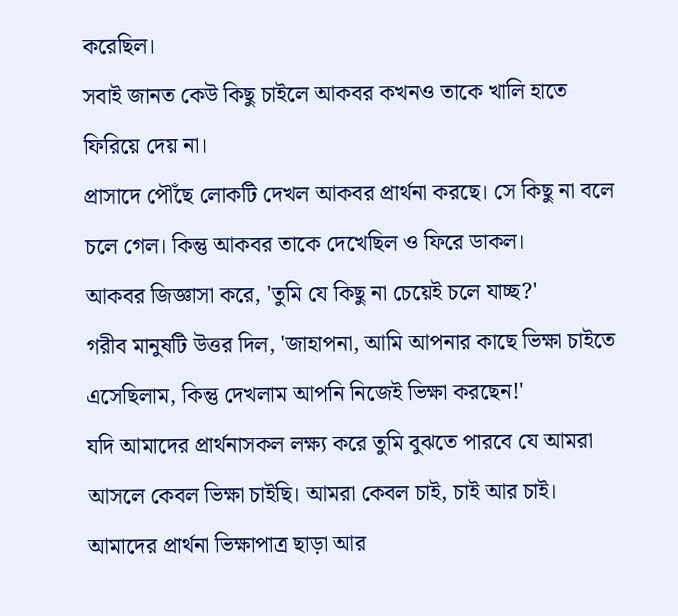করেছিল।
সবাই জানত কেউ কিছু চাইলে আকবর কখনও তাকে খালি হাতে ফিরিয়ে দেয় না।
প্রাসাদে পৌঁছে লোকটি দেখল আকবর প্রার্থনা করছে। সে কিছু না বলে চলে গেল। কিন্তু আকবর তাকে দেখেছিল ও ফিরে ডাকল।
আকবর জিজ্ঞাসা করে, 'তুমি যে কিছু না চেয়েই চলে যাচ্ছ?'
গরীব মানুষটি উত্তর দিল, 'জাহাপনা, আমি আপনার কাছে ভিক্ষা চাইতে এসেছিলাম, কিন্তু দেখলাম আপনি নিজেই ভিক্ষা করছেন!'
যদি আমাদের প্রার্থনাসকল লক্ষ্য করে তুমি বুঝতে পারবে যে আমরা আসলে কেবল ভিক্ষা চাইছি। আমরা কেবল চাই, চাই আর চাই। আমাদের প্রার্থনা ভিক্ষাপাত্র ছাড়া আর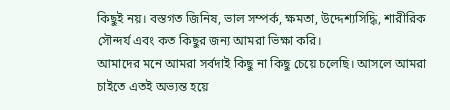কিছুই নয়। বস্তগত জিনিষ, ভাল সম্পর্ক, ক্ষমতা, উদ্দেশ্যসিদ্ধি, শারীরিক সৌন্দর্য এবং কত কিছুর জন্য আমরা ভিক্ষা করি।
আমাদের মনে আমরা সর্বদাই কিছু না কিছু চেয়ে চলেছি। আসলে আমরা চাইতে এতই অভ্যন্ত হয়ে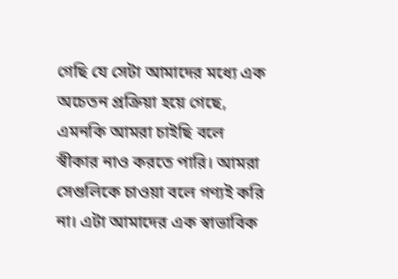গেছি যে সেটা আমাদের মধ্যে এক অচেতন প্রক্রিয়া হয়ে গেছে, এমনকি আমরা চাইছি বলে স্বীকার নাও করতে পারি। আমরা সেগুলিকে চাওয়া বলে গণ্যই করি না। এটা আমাদের এক স্বাভাবিক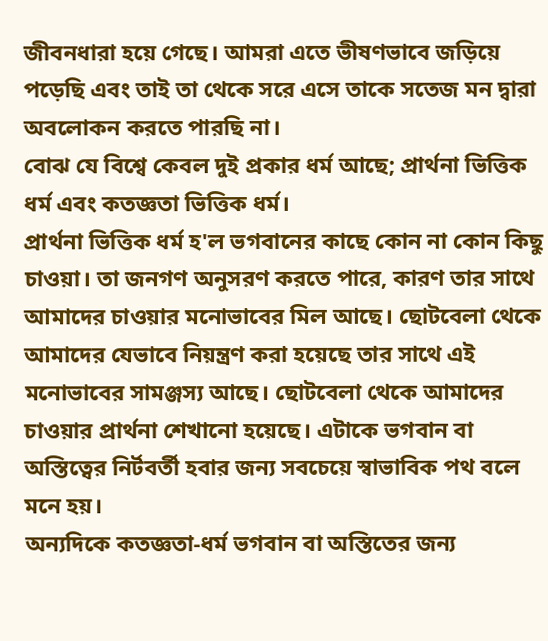জীবনধারা হয়ে গেছে। আমরা এতে ভীষণভাবে জড়িয়ে পড়েছি এবং তাই তা থেকে সরে এসে তাকে সতেজ মন দ্বারা অবলোকন করতে পারছি না।
বোঝ যে বিশ্বে কেবল দুই প্রকার ধর্ম আছে; প্রার্থনা ভিত্তিক ধর্ম এবং কতজ্ঞতা ভিত্তিক ধর্ম।
প্রার্থনা ভিত্তিক ধর্ম হ'ল ভগবানের কাছে কোন না কোন কিছু চাওয়া। তা জনগণ অনুসরণ করতে পারে, কারণ তার সাথে আমাদের চাওয়ার মনোভাবের মিল আছে। ছোটবেলা থেকে আমাদের যেভাবে নিয়ন্ত্রণ করা হয়েছে তার সাথে এই মনোভাবের সামঞ্জস্য আছে। ছোটবেলা থেকে আমাদের চাওয়ার প্রার্থনা শেখানো হয়েছে। এটাকে ভগবান বা অস্তিত্বের নির্টবর্তী হবার জন্য সবচেয়ে স্বাভাবিক পথ বলে মনে হয়।
অন্যদিকে কতজ্ঞতা-ধর্ম ভগবান বা অস্তিতের জন্য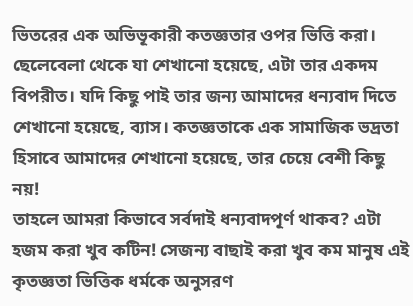ভিতরের এক অভিভূকারী কতজ্ঞতার ওপর ভিত্তি করা। ছেলেবেলা থেকে যা শেখানো হয়েছে, এটা তার একদম বিপরীত। যদি কিছু পাই তার জন্য আমাদের ধন্যবাদ দিতে শেখানো হয়েছে, ব্যাস। কতজ্ঞতাকে এক সামাজিক ভদ্রতা হিসাবে আমাদের শেখানো হয়েছে, তার চেয়ে বেশী কিছু নয়!
তাহলে আমরা কিভাবে সর্বদাই ধন্যবাদপূর্ণ থাকব? এটা হজম করা খুব কটিন! সেজন্য বাছাই করা খুব কম মানুষ এই কৃতজ্ঞতা ভিত্তিক ধর্মকে অনুসরণ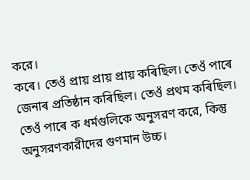করে।
কৰে। তেওঁ প্ৰায় প্ৰায় প্ৰায় কৰিছিল। তেওঁ পাৰে জেনাৰ প্ৰতিষ্ঠান কৰিছিল। তেওঁ প্ৰথম কৰিছিল। তেওঁ পাৰে ক ধর্মগুলিকে অনুসরণ করে, কিন্তু অনুসরণকারীদের গুণমান উচ্চ।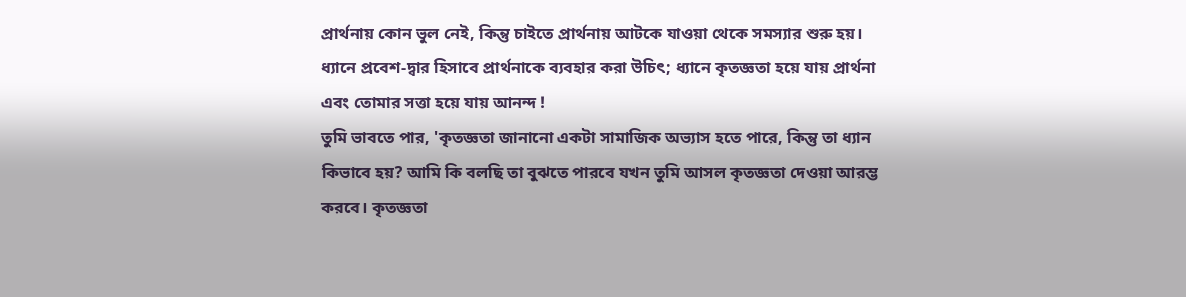প্রার্থনায় কোন ভুল নেই, কিন্তু চাইতে প্রার্থনায় আটকে যাওয়া থেকে সমস্যার শুরু হয়। ধ্যানে প্রবেশ-দ্বার হিসাবে প্রার্থনাকে ব্যবহার করা উচিৎ; ধ্যানে কৃতজ্ঞতা হয়ে যায় প্রার্থনা এবং তোমার সত্তা হয়ে যায় আনন্দ !
তুমি ভাবতে পার, 'কৃতজ্ঞতা জানানো একটা সামাজিক অভ্যাস হতে পারে, কিন্তু তা ধ্যান কিভাবে হয়? আমি কি বলছি তা বুঝতে পারবে যখন তুমি আসল কৃতজ্ঞতা দেওয়া আরম্ভ করবে। কৃতজ্ঞতা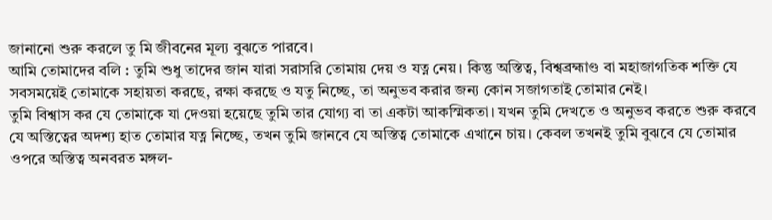জানানো শুরু করলে তু মি জীবনের মূল্য বুঝতে পারবে।
আমি তোমাদের বলি : তুমি শুধু তাদের জান যারা সরাসরি তোমায় দেয় ও যত্ন নেয়। কিন্তু অস্তিত্ব, বিশ্বব্রহ্মাণ্ড বা মহাজাগতিক শক্তি যে সবসময়েই তোমাকে সহায়তা করছে, রক্ষা করছে ও যতু নিচ্ছে, তা অনুভব করার জন্য কোন সজাগতাই তোমার নেই।
তুমি বিশ্বাস কর যে তোমাকে যা দেওয়া হয়েছে তুমি তার যোগ্য বা তা একটা আকস্মিকতা। যখন তুমি দেখতে ও অনুভব করতে শুরু করবে যে অস্তিত্বের অদশ্য হাত তোমার যত্ন নিচ্ছে, তখন তুমি জানবে যে অস্তিত্ব তোমাকে এখানে চায়। কেবল তখনই তুমি বুঝবে যে তোমার ওপরে অস্তিত্ব অনবরত মঙ্গল-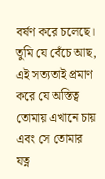বর্ষণ করে চলেছে।
তুমি যে বেঁচে আছ, এই সত্যতাই প্রমাণ করে যে অস্তিত্ব তোমায় এখানে চায় এবং সে তোমার যত্ন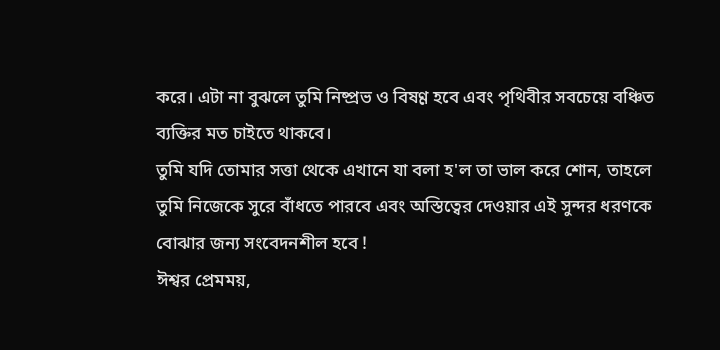করে। এটা না বুঝলে তুমি নিষ্প্রভ ও বিষণ্ণ হবে এবং পৃথিবীর সবচেয়ে বঞ্চিত ব্যক্তির মত চাইতে থাকবে।
তুমি যদি তোমার সত্তা থেকে এখানে যা বলা হ'ল তা ভাল করে শোন, তাহলে তুমি নিজেকে সুরে বাঁধতে পারবে এবং অস্তিত্বের দেওয়ার এই সুন্দর ধরণকে বোঝার জন্য সংবেদনশীল হবে !
ঈশ্বর প্রেমময়,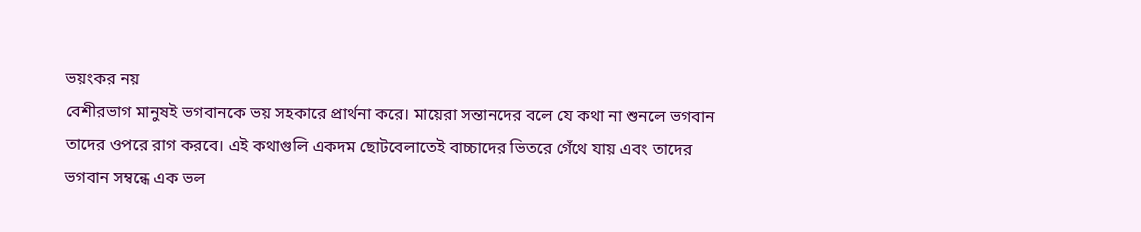ভয়ংকর নয়
বেশীরভাগ মানুষই ভগবানকে ভয় সহকারে প্রার্থনা করে। মায়েরা সন্তানদের বলে যে কথা না শুনলে ভগবান তাদের ওপরে রাগ করবে। এই কথাগুলি একদম ছোটবেলাতেই বাচ্চাদের ভিতরে গেঁথে যায় এবং তাদের ভগবান সম্বন্ধে এক ভল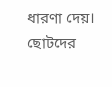ধারণা দেয়। ছোটদের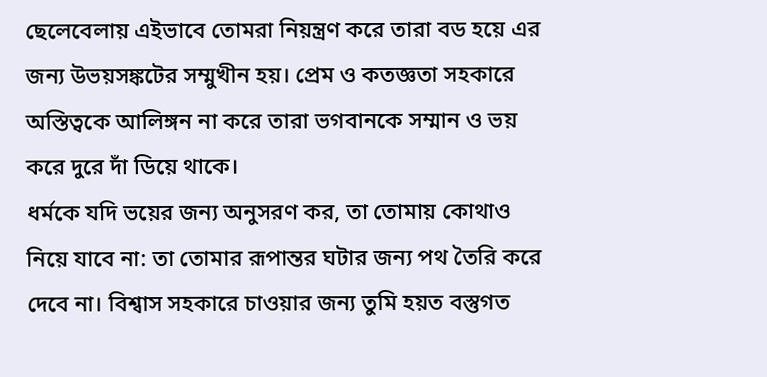ছেলেবেলায় এইভাবে তোমরা নিয়ন্ত্রণ করে তারা বড হয়ে এর জন্য উভয়সঙ্কটের সম্মুখীন হয়। প্রেম ও কতজ্ঞতা সহকারে অস্তিত্বকে আলিঙ্গন না করে তারা ভগবানকে সম্মান ও ভয় করে দুরে দাঁ ডিয়ে থাকে।
ধর্মকে যদি ভয়ের জন্য অনুসরণ কর, তা তোমায় কোথাও নিয়ে যাবে না: তা তোমার রূপান্তর ঘটার জন্য পথ তৈরি করে দেবে না। বিশ্বাস সহকারে চাওয়ার জন্য তুমি হয়ত বস্তুগত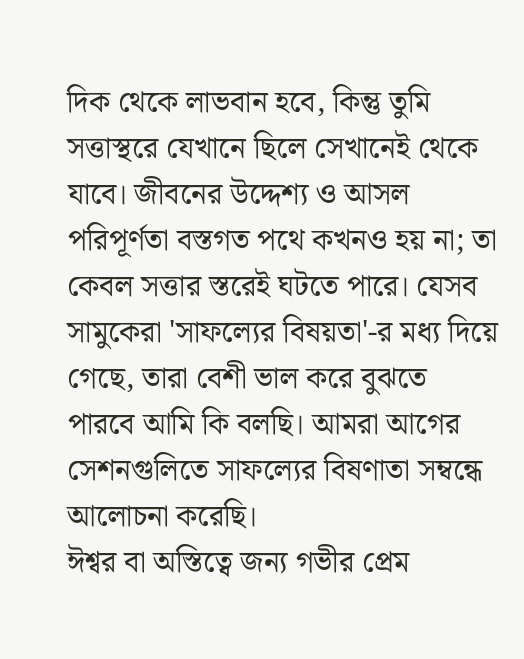দিক থেকে লাভবান হবে, কিন্তু তুমি সত্তাস্থরে যেখানে ছিলে সেখানেই থেকে যাবে। জীবনের উদ্দেশ্য ও আসল পরিপূর্ণতা বস্তগত পথে কখনও হয় না; তা কেবল সত্তার স্তরেই ঘটতে পারে। যেসব সামুকেরা 'সাফল্যের বিষয়তা'-র মধ্য দিয়ে গেছে, তারা বেশী ভাল করে বুঝতে পারবে আমি কি বলছি। আমরা আগের সেশনগুলিতে সাফল্যের বিষণাতা সম্বন্ধে আলোচনা করেছি।
ঈশ্বর বা অস্তিত্বে জন্য গভীর প্রেম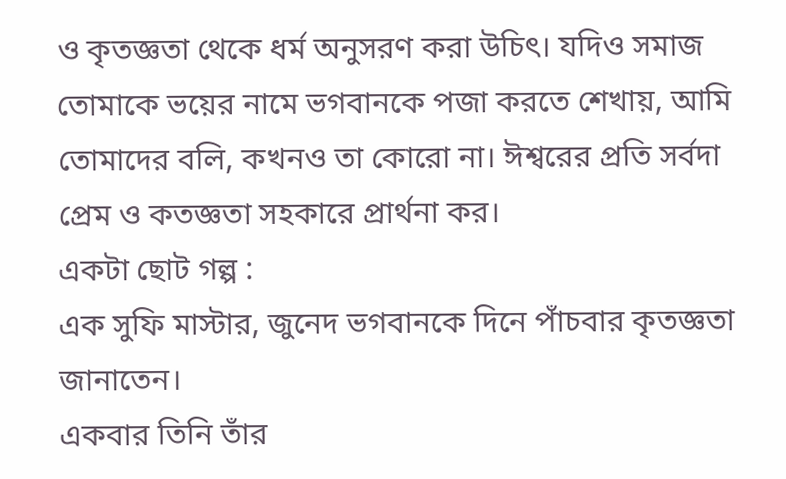ও কৃতজ্ঞতা থেকে ধর্ম অনুসরণ করা উচিৎ। যদিও সমাজ তোমাকে ভয়ের নামে ভগবানকে পজা করতে শেখায়, আমি তোমাদের বলি, কখনও তা কোরো না। ঈশ্বরের প্রতি সর্বদা প্রেম ও কতজ্ঞতা সহকারে প্রার্থনা কর।
একটা ছোট গল্প :
এক সুফি মাস্টার, জুনেদ ভগবানকে দিনে পাঁচবার কৃতজ্ঞতা জানাতেন।
একবার তিনি তাঁর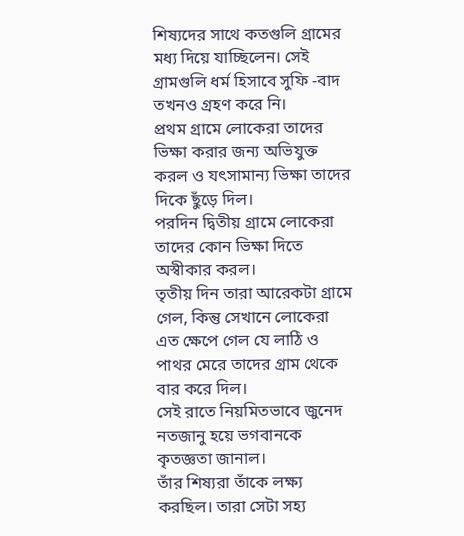শিষ্যদের সাথে কতগুলি গ্রামের মধ্য দিয়ে যাচ্ছিলেন। সেই গ্রামগুলি ধর্ম হিসাবে সুফি -বাদ তখনও গ্রহণ করে নি।
প্রথম গ্রামে লোকেরা তাদের ভিক্ষা করার জন্য অভিযুক্ত করল ও যৎসামান্য ভিক্ষা তাদের দিকে ছুঁড়ে দিল।
পরদিন দ্বিতীয় গ্রামে লোকেরা তাদের কোন ভিক্ষা দিতে অস্বীকার করল।
তৃতীয় দিন তারা আরেকটা গ্রামে গেল, কিন্তু সেখানে লোকেরা এত ক্ষেপে গেল যে লাঠি ও পাথর মেরে তাদের গ্রাম থেকে বার করে দিল।
সেই রাতে নিয়মিতভাবে জুনেদ নতজানু হয়ে ভগবানকে কৃতজ্ঞতা জানাল।
তাঁর শিষ্যরা তাঁকে লক্ষ্য করছিল। তারা সেটা সহ্য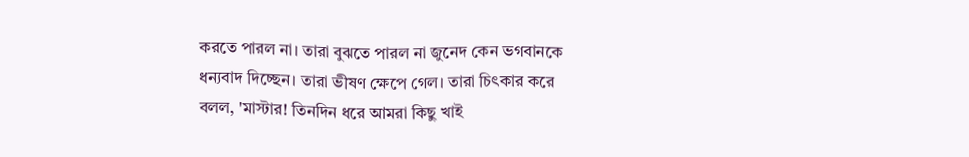করতে পারল না। তারা বুঝতে পারল না জুনেদ কেন ভগবানকে ধন্যবাদ দিচ্ছেন। তারা ভীষণ ক্ষেপে গেল। তারা চিৎকার করে বলল, 'মাস্টার! তিনদিন ধরে আমরা কিছু খাই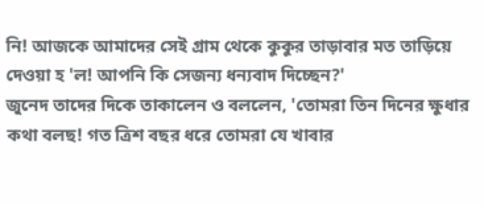নি! আজকে আমাদের সেই গ্রাম থেকে কুকুর তাড়াবার মত তাড়িয়ে দেওয়া হ 'ল! আপনি কি সেজন্য ধন্যবাদ দিচ্ছেন?'
জুনেদ তাদের দিকে তাকালেন ও বললেন, 'তোমরা তিন দিনের ক্ষুধার কথা বলছ! গত ত্রিশ বছর ধরে তোমরা যে খাবার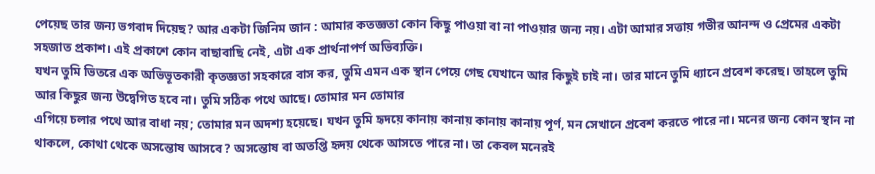পেয়েছ তার জন্য ভগবাদ দিয়েছ? আর একটা জিনিম জান : আমার কতজ্ঞতা কোন কিছু পাওয়া বা না পাওয়ার জন্য নয়। এটা আমার সত্তায় গভীর আনন্দ ও প্রেমের একটা সহজাত প্রকাশ। এই প্রকাশে কোন বাছাবাছি নেই, এটা এক প্ৰাৰ্থনাপৰ্ণ অভিব্যক্তি।
যখন তুমি ভিতরে এক অভিভূতকারী কৃতজ্ঞতা সহকারে বাস কর, তুমি এমন এক স্থান পেয়ে গেছ যেখানে আর কিছুই চাই না। তার মানে তুমি ধ্যানে প্রবেশ করেছ। তাহলে তুমি আর কিছুর জন্য উদ্বেগিত হবে না। তুমি সঠিক পথে আছে। তোমার মন তোমার
এগিয়ে চলার পথে আর বাধা নয়; তোমার মন অদশ্য হয়েছে। যখন তুমি হৃদয়ে কানায় কানায় কানায় কানায় পূর্ণ, মন সেখানে প্রবেশ করতে পারে না। মনের জন্য কোন স্থান না থাকলে, কোথা থেকে অসন্তোষ আসবে? অসন্তোষ বা অতপ্তি হৃদয় থেকে আসতে পারে না। তা কেবল মনেরই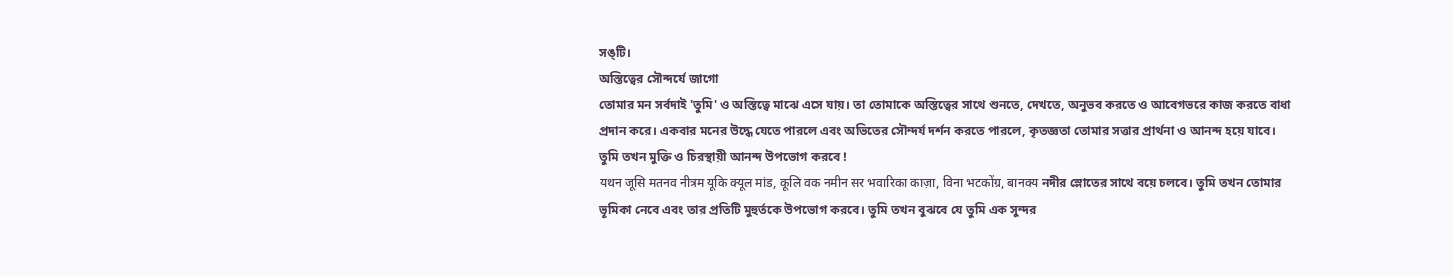সঙ্টি।
অস্তিত্বের সৌন্দর্যে জাগো
তোমার মন সর্বদাই 'তুমি' ও অস্তিত্বে মাঝে এসে যায়। তা তোমাকে অস্তিত্বের সাথে শুনতে, দেখতে, অনুভব করতে ও আবেগভরে কাজ করতে বাধা প্রদান করে। একবার মনের উদ্ধে যেতে পারলে এবং অভিতের সৌন্দর্য দর্শন করতে পারলে, কৃতজ্ঞতা তোমার সত্তার প্রার্থনা ও আনন্দ হয়ে যাবে। তুমি তখন মুক্তি ও চিরস্থায়ী আনন্দ উপভোগ করবে !
यथन जूसि मतनव नीत्रम यूकि क्यूल मांड, कूलि वक नमीन सर भवारिका काज़ा, विना भटकोंग्र, बानक्य নদীর স্লোতের সাথে বয়ে চলবে। তুমি তখন তোমার ভূমিকা নেবে এবং তার প্রতিটি মুহুর্তকে উপভোগ করবে। তুমি তখন বুঝবে যে তুমি এক সুন্দর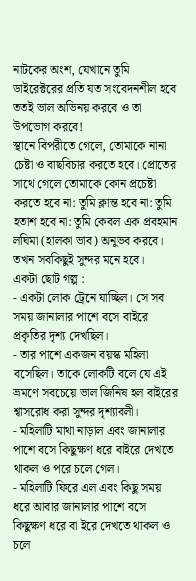নাটকের অংশ, যেখানে তুমি ডাইরেক্টরের প্রতি যত সংবেদনশীল হবে ততই ভাল অভিনয় করবে ও তা উপভোগ করবে!
স্থানে বিপরীতে গেলে, তোমাকে নানা চেষ্টা ও বাছবিচার করতে হবে। প্রোতের সাথে গেলে তোমাকে কোন প্রচেষ্টা করতে হবে না: তুমি ক্লান্ত হবে না: তুমি হতাশ হবে না: তুমি কেবল এক প্রবহমান লঘিমা (হালকা ভাব) অনুভব করবে। তখন সবকিছুই সুন্দর মনে হবে।
একটা ছোট গল্প :
- একটা লোক ট্রেনে যাচ্ছিল। সে সব সময় জানালার পাশে বসে বাইরে প্রকৃতির দৃশ্য দেখছিল।
- তার পাশে একজন বয়স্ক মহিলা বসেছিল। তাকে লোকটি বলে যে এই ভ্রমণে সবচেয়ে ভাল জিনিষ হল বাইরের শ্বাসরোধ করা সুন্দর দৃশ্যাবলী।
- মহিলাটি মাথা নাড়াল এবং জানালার পাশে বসে কিছুক্ষণ ধরে বাইরে দেখতে থাকল ও পরে চলে গেল।
- মহিলাটি ফিরে এল এবং কিছু সময় ধরে আবার জানালার পাশে বসে কিছুক্ষণ ধরে বা ইরে দেখতে থাকল ও চলে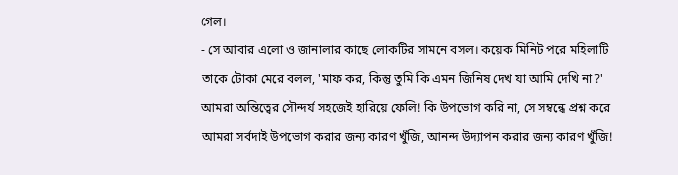গেল।
- সে আবার এলো ও জানালার কাছে লোকটির সামনে বসল। কয়েক মিনিট পরে মহিলাটি তাকে টোকা মেরে বলল, 'মাফ কর, কিন্তু তুমি কি এমন জিনিষ দেখ যা আমি দেখি না?'
আমরা অন্তিত্বের সৌন্দর্য সহজেই হারিয়ে ফেলি! কি উপভোগ করি না, সে সম্বন্ধে প্রশ্ন করে আমরা সর্বদাই উপভোগ করার জন্য কারণ খুঁজি, আনন্দ উদ্যাপন করার জন্য কারণ খুঁজি!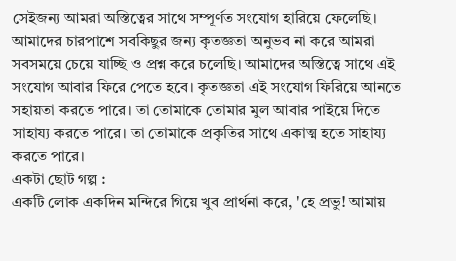সেইজন্য আমরা অস্তিত্বের সাথে সম্পূর্ণত সংযোগ হারিয়ে ফেলেছি।
আমাদের চারপাশে সবকিছুর জন্য কৃতজ্ঞতা অনুভব না করে আমরা সবসময়ে চেয়ে যাচ্ছি ও প্রশ্ন করে চলেছি। আমাদের অস্তিত্বে সাথে এই সংযোগ আবার ফিরে পেতে হবে। কৃতজ্ঞতা এই সংযোগ ফিরিয়ে আনতে সহায়তা করতে পারে। তা তোমাকে তোমার মুল আবার পাইয়ে দিতে সাহায্য করতে পারে। তা তোমাকে প্রকৃতির সাথে একাত্ম হতে সাহায্য করতে পারে।
একটা ছোট গল্প :
একটি লোক একদিন মন্দিরে গিয়ে খুব প্রার্থনা করে, 'হে প্রভু! আমায়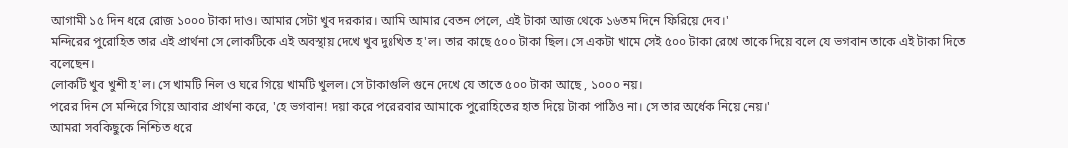আগামী ১৫ দিন ধরে রোজ ১০০০ টাকা দাও। আমার সেটা খুব দরকার। আমি আমার বেতন পেলে, এই টাকা আজ থেকে ১৬তম দিনে ফিরিয়ে দেব।'
মন্দিরের পুরোহিত তার এই প্রার্থনা সে লোকটিকে এই অবস্থায় দেখে খুব দুঃখিত হ'ল। তার কাছে ৫০০ টাকা ছিল। সে একটা খামে সেই ৫০০ টাকা রেখে তাকে দিয়ে বলে যে ভগবান তাকে এই টাকা দিতে বলেছেন।
লোকটি খুব খুশী হ'ল। সে খামটি নিল ও ঘরে গিয়ে খামটি খুলল। সে টাকাগুলি গুনে দেখে যে তাতে ৫০০ টাকা আছে , ১০০০ নয়।
পরের দিন সে মন্দিরে গিয়ে আবার প্রার্থনা করে, 'হে ভগবান! দয়া করে পরেরবার আমাকে পুরোহিতের হাত দিয়ে টাকা পাঠিও না। সে তার অর্ধেক নিয়ে নেয়।'
আমরা সবকিছুকে নিশ্চিত ধরে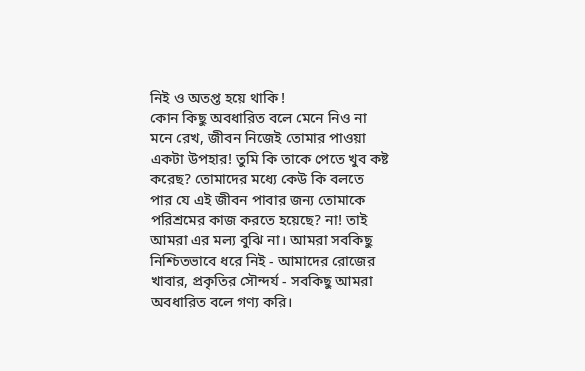নিই ও অতপ্ত হয়ে থাকি !
কোন কিছু অবধারিত বলে মেনে নিও না
মনে রেখ, জীবন নিজেই তোমার পাওয়া একটা উপহার! তুমি কি তাকে পেতে খুব কষ্ট করেছ? তোমাদের মধ্যে কেউ কি বলতে পার যে এই জীবন পাবার জন্য তোমাকে পরিশ্রমের কাজ করতে হয়েছে? না! তাই আমরা এর মল্য বুঝি না। আমরা সবকিছু নিশ্চিতভাবে ধরে নিই - আমাদের রোজের খাবার, প্রকৃতির সৌন্দর্য - সবকিছু আমরা অবধারিত বলে গণ্য করি।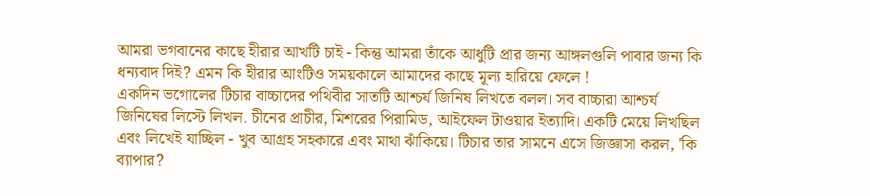আমরা ভগবানের কাছে হীরার আখটি চাই - কিন্তু আমরা তাঁকে আধুটি প্রার জন্য আঙ্গলগুলি পাবার জন্য কি ধন্যবাদ দিই? এমন কি হীরার আংটিও সময়কালে আমাদের কাছে মূল্য হারিয়ে ফেলে !
একদিন ভগোলের টিচার বাচ্চাদের পথিবীর সাতটি আশ্চর্য জিনিষ লিখতে বলল। সব বাচ্চারা আশ্চর্য জিনিষের লিস্টে লিখল. চীনের প্রাচীর, মিশরের পিরামিড, আইফেল টাওয়ার ইত্যাদি। একটি মেয়ে লিখছিল এবং লিখেই যাচ্ছিল - খুব আগ্রহ সহকারে এবং মাথা ঝাঁকিয়ে। টিচার তার সামনে এসে জিজ্ঞাসা করল, 'কি ব্যাপার?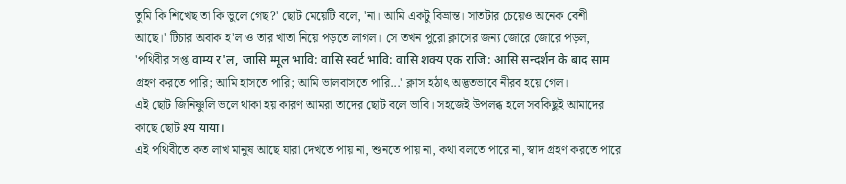তুমি কি শিখেছ তা কি ভুলে গেছ?' ছোট মেয়েটি বলে, 'না। আমি একটু বিভ্রান্ত। সাতটার চেয়েও অনেক বেশী আছে।' টিচার অবাক হ'ল ও তার খাতা নিয়ে পড়তে লাগল। সে তখন পুরো ক্লাসের জন্য জোরে জোরে পড়ল, 'পথিবীর সপ্ত वाम्य र'ल, जासि म्मूल भावि: वासि स्वर्ट भावि: वासि शक्य एक राजि: आसि सन्दर्शन के बाद साम গ্রহণ করতে পারি; আমি হাসতে পারি; আমি ভালবাসতে পারি...' ক্লাস হঠাৎ অদ্ভতভাবে নীরব হয়ে গেল।
এই ছোট জিনিষ্ণুলি ভলে থাকা হয় কারণ আমরা তাদের ছোট বলে ভাবি। সহজেই উপলব্ধ হলে সবকিছুই আমাদের কাছে ছোট श्य याया।
এই পথিবীতে কত লাখ মানুষ আছে যারা দেখতে পায় না, শুনতে পায় না, কথা বলতে পারে না, স্বাদ গ্রহণ করতে পারে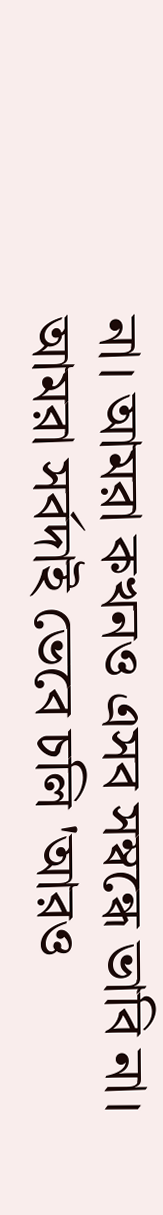না। আমরা কখনও এসব সম্বন্ধে ভাবি না। আমরা সর্বদাই ভেবে চলি 'আরও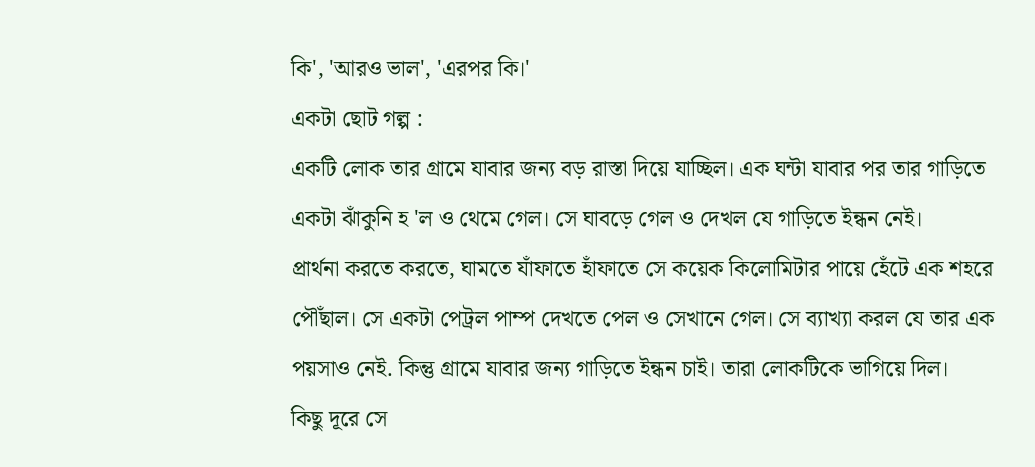কি', 'আরও ভাল', 'এরপর কি।'
একটা ছোট গল্প :
একটি লোক তার গ্রামে যাবার জন্য বড় রাস্তা দিয়ে যাচ্ছিল। এক ঘন্টা যাবার পর তার গাড়িতে একটা ঝাঁকুনি হ 'ল ও থেমে গেল। সে ঘাবড়ে গেল ও দেখল যে গাড়িতে ইন্ধন নেই।
প্রার্থনা করতে করতে, ঘামতে যাঁফাতে হাঁফাতে সে কয়েক কিলোমিটার পায়ে হেঁটে এক শহরে পৌঁছাল। সে একটা পেট্রল পাম্প দেখতে পেল ও সেখানে গেল। সে ব্যাখ্যা করল যে তার এক পয়সাও নেই. কিন্তু গ্রামে যাবার জন্য গাড়িতে ইন্ধন চাই। তারা লোকটিকে ভাগিয়ে দিল।
কিছু দূরে সে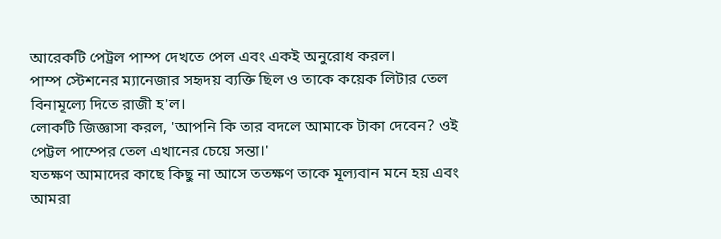আরেকটি পেট্রল পাম্প দেখতে পেল এবং একই অনুরোধ করল।
পাম্প স্টেশনের ম্যানেজার সহৃদয় ব্যক্তি ছিল ও তাকে কয়েক লিটার তেল বিনামূল্যে দিতে রাজী হ'ল।
লোকটি জিজ্ঞাসা করল, 'আপনি কি তার বদলে আমাকে টাকা দেবেন? ওই পেট্টল পাম্পের তেল এখানের চেয়ে সন্তা।'
যতক্ষণ আমাদের কাছে কিছু না আসে ততক্ষণ তাকে মূল্যবান মনে হয় এবং আমরা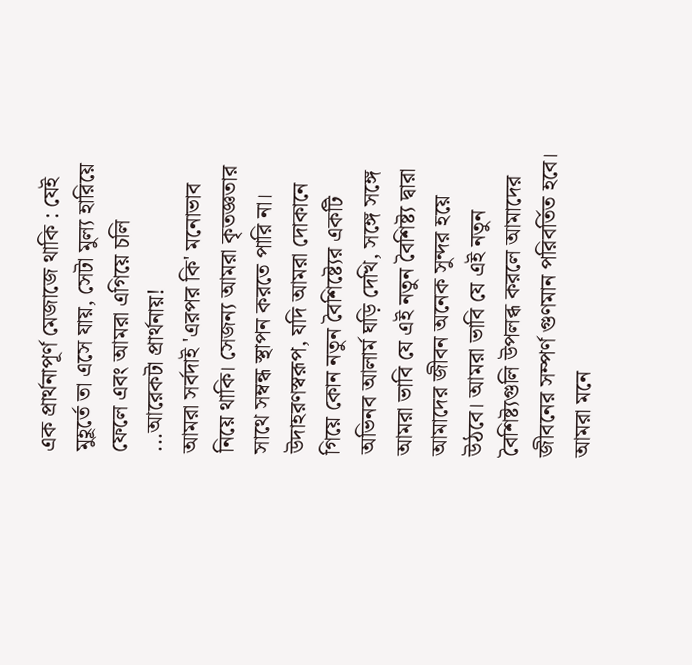এক প্রার্থনাপূর্ণ মেজাজে থাকি : যেই মুহূর্তে তা এসে যায়, সেটা মুল্য হারিয়ে ফেলে এবং আমরা এগিয়ে চলি ...আরেকটা প্রার্থনায়!
আমরা সর্বদাই 'এরপর কি' মনোভাব নিয়ে থাকি। সেজন্য আমরা কৃতজ্ঞতার সাথে সম্বন্ধ স্থাপন করতে পারি না।
উদাহরণস্বরূপ, যদি আমরা দোকানে গিয়ে কোন নতুন বৈশিষ্ট্যের একটি অভিনব আলার্ম ঘড়ি দেখি, সঙ্গে সঙ্গে আমরা ভাবি যে এই নতুন বৈশিষ্ট্য দ্বারা আমাদের জীবন অনেক সুন্দর হয়ে উঠবে। আমরা ভাবি যে এই নতুন বৈশিষ্ট্যগুলি উপলব্ধ করলে আমাদের জীবনের সম্পর্ণ গুণমান পরিবর্তিত হবে। আমরা মনে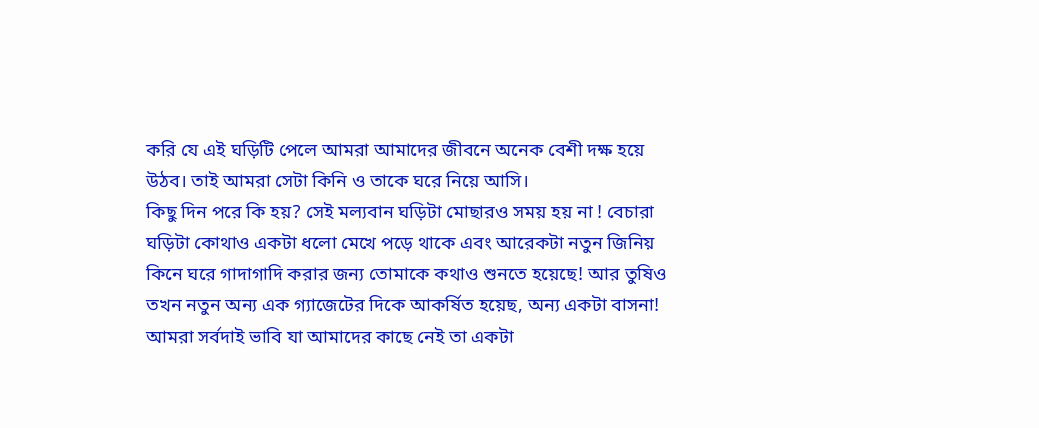করি যে এই ঘড়িটি পেলে আমরা আমাদের জীবনে অনেক বেশী দক্ষ হয়ে উঠব। তাই আমরা সেটা কিনি ও তাকে ঘরে নিয়ে আসি।
কিছু দিন পরে কি হয়? সেই মল্যবান ঘড়িটা মোছারও সময় হয় না ! বেচারা ঘড়িটা কোথাও একটা ধলো মেখে পড়ে থাকে এবং আরেকটা নতুন জিনিয় কিনে ঘরে গাদাগাদি করার জন্য তোমাকে কথাও শুনতে হয়েছে! আর তুষিও তখন নতুন অন্য এক গ্যাজেটের দিকে আকর্ষিত হয়েছ, অন্য একটা বাসনা!
আমরা সর্বদাই ভাবি যা আমাদের কাছে নেই তা একটা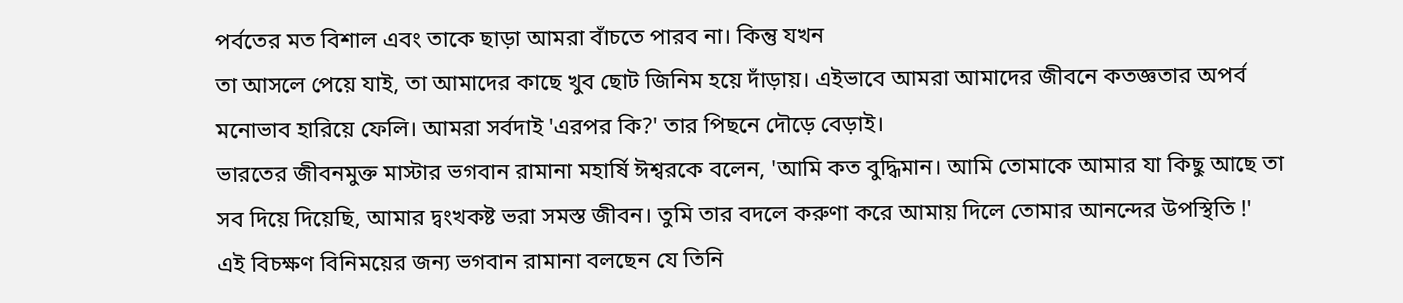পর্বতের মত বিশাল এবং তাকে ছাড়া আমরা বাঁচতে পারব না। কিন্তু যখন
তা আসলে পেয়ে যাই, তা আমাদের কাছে খুব ছোট জিনিম হয়ে দাঁড়ায়। এইভাবে আমরা আমাদের জীবনে কতজ্ঞতার অপর্ব মনোভাব হারিয়ে ফেলি। আমরা সর্বদাই 'এরপর কি?' তার পিছনে দৌড়ে বেড়াই।
ভারতের জীবনমুক্ত মাস্টার ভগবান রামানা মহার্ষি ঈশ্বরকে বলেন, 'আমি কত বুদ্ধিমান। আমি তোমাকে আমার যা কিছু আছে তা সব দিয়ে দিয়েছি, আমার দ্বংখকষ্ট ভরা সমস্ত জীবন। তুমি তার বদলে করুণা করে আমায় দিলে তোমার আনন্দের উপস্থিতি !'
এই বিচক্ষণ বিনিময়ের জন্য ভগবান রামানা বলছেন যে তিনি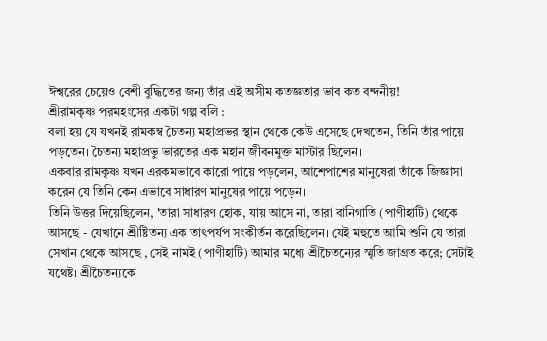ঈশ্বরের চেয়েও বেশী বুদ্ধিতের জন্য তাঁর এই অসীম কতজ্ঞতার ভাব কত বন্দনীয়!
শ্রীরামকৃষ্ণ পরমহংসের একটা গল্প বলি :
বলা হয় যে যখনই রামকম্ব চৈতন্য মহাপ্রভর স্থান থেকে কেউ এসেছে দেখতেন, তিনি তাঁর পায়ে পড়তেন। চৈতন্য মহাপ্রভু ভারতের এক মহান জীবনমুক্ত মাস্টার ছিলেন।
একবার রামকৃষ্ণ যখন এরকমভাবে কারো পায়ে পড়লেন, আশেপাশের মানুষেরা তাঁকে জিজ্ঞাসা করেন যে তিনি কেন এভাবে সাধারণ মানুষের পায়ে পড়েন।
তিনি উত্তর দিয়েছিলেন, 'তারা সাধারণ হোক, যায় আসে না, তারা বানিগাতি (পাণীহাটি) থেকে আসছে - যেখানে শ্রীষ্টিতন্য এক তাৎপর্যপ সংকীর্তন করেছিলেন। যেই মহুতে আমি শুনি যে তারা সেখান থেকে আসছে , সেই নামই (পাণীহাটি) আমার মধ্যে শ্রীচৈতন্যের স্মৃতি জাগ্রত করে; সেটাই যথেষ্ট। শ্রীচৈতন্যকে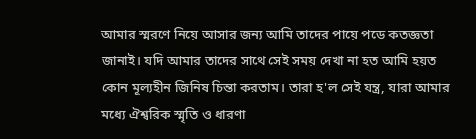আমার স্মরণে নিয়ে আসার জন্য আমি তাদের পায়ে পডে কতজ্ঞতা জানাই। যদি আমার তাদের সাথে সেই সময় দেখা না হত আমি হয়ত কোন মূল্যহীন জিনিষ চিন্তা করতাম। তারা হ'ল সেই যন্ত্র, যারা আমার মধ্যে ঐশ্বরিক স্মৃতি ও ধারণা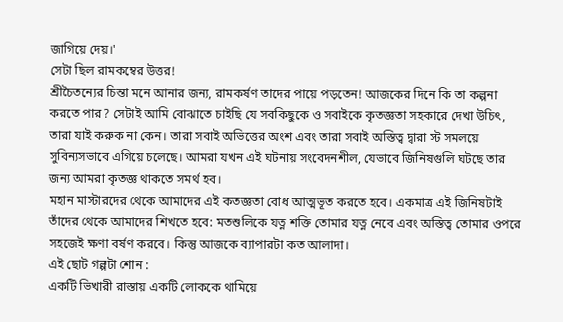জাগিয়ে দেয়।'
সেটা ছিল রামকম্বের উত্তর!
শ্রীচৈতন্যের চিন্তা মনে আনার জন্য, রামকর্ষণ তাদের পায়ে পড়তেন! আজকের দিনে কি তা কল্পনা করতে পার? সেটাই আমি বোঝাতে চাইছি যে সবকিছুকে ও সবাইকে কৃতজ্ঞতা সহকারে দেখা উচিৎ, তারা যাই করুক না কেন। তারা সবাই অভিত্তের অংশ এবং তারা সবাই অস্তিত্ব দ্বারা স্ট সমলয়ে সুবিন্যসভাবে এগিয়ে চলেছে। আমরা যখন এই ঘটনায় সংবেদনশীল, যেভাবে জিনিষগুলি ঘটছে তার জন্য আমরা কৃতজ্ঞ থাকতে সমর্থ হব।
মহান মাস্টারদের থেকে আমাদের এই কতজ্ঞতা বোধ আত্মভূত করতে হবে। একমাত্র এই জিনিষটাই তাঁদের থেকে আমাদের শিখতে হবে: মতশুলিকে যত্ন শক্তি তোমার যত্ন নেবে এবং অস্তিত্ব তোমার ওপরে সহজেই ক্ষণা বর্ষণ করবে। কিন্তু আজকে ব্যাপারটা কত আলাদা।
এই ছোট গল্পটা শোন :
একটি ভিখারী রাস্তায় একটি লোককে থামিয়ে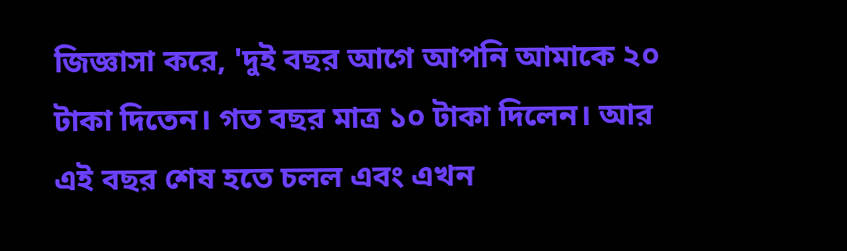জিজ্ঞাসা করে, 'দুই বছর আগে আপনি আমাকে ২০ টাকা দিতেন। গত বছর মাত্র ১০ টাকা দিলেন। আর এই বছর শেষ হতে চলল এবং এখন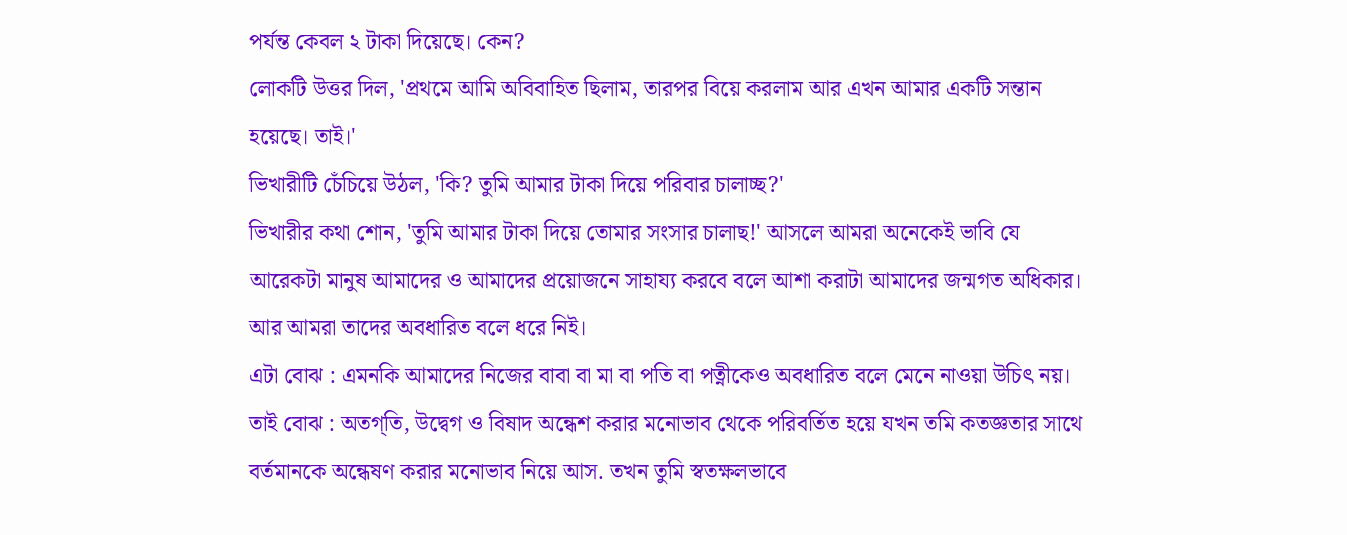পর্যন্ত কেবল ২ টাকা দিয়েছে। কেন?
লোকটি উত্তর দিল, 'প্রথমে আমি অবিবাহিত ছিলাম, তারপর বিয়ে করলাম আর এখন আমার একটি সন্তান হয়েছে। তাই।'
ভিখারীটি চেঁচিয়ে উঠল, 'কি? তুমি আমার টাকা দিয়ে পরিবার চালাচ্ছ?'
ভিখারীর কথা শোন, 'তুমি আমার টাকা দিয়ে তোমার সংসার চালাছ!' আসলে আমরা অনেকেই ভাবি যে আরেকটা মানুষ আমাদের ও আমাদের প্রয়োজনে সাহায্য করবে বলে আশা করাটা আমাদের জন্মগত অধিকার। আর আমরা তাদের অবধারিত বলে ধরে নিই।
এটা বোঝ : এমনকি আমাদের নিজের বাবা বা মা বা পতি বা পত্নীকেও অবধারিত বলে মেনে নাওয়া উচিৎ নয়।
তাই বোঝ : অতগ্তি, উদ্বেগ ও বিষাদ অন্ধেশ করার মনোভাব থেকে পরিবর্তিত হয়ে যখন তমি কতজ্ঞতার সাথে বর্তমানকে অন্ধেষণ করার মনোভাব নিয়ে আস. তখন তুমি স্বতক্ষলভাবে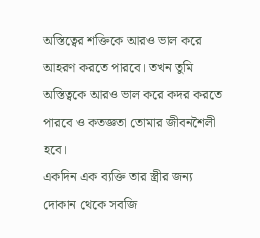অস্তিত্বের শক্তিকে আরও ভাল করে আহরণ করতে পারবে। তখন তুমি অস্তিত্বকে আরও ভাল করে কদর করতে পারবে ও কতজ্ঞতা তোমার জীবনশৈলী হবে।
একদিন এক ব্যক্তি তার স্ত্রীর জন্য দোকান থেকে সবজি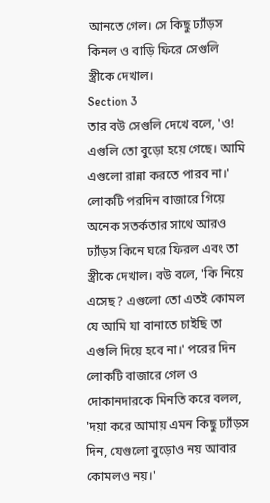আনতে গেল। সে কিছু ঢ্যাঁড়স কিনল ও বাড়ি ফিরে সেগুলি
স্ত্রীকে দেখাল।
Section 3
তার বউ সেগুলি দেখে বলে, 'ও! এগুলি তো বুড়ো হয়ে গেছে। আমি এগুলো রান্না করতে পারব না।' লোকটি পরদিন বাজারে গিয়ে অনেক সতর্কতার সাথে আরও ঢ্যাঁড়স কিনে ঘরে ফিরল এবং তা স্ত্রীকে দেখাল। বউ বলে, 'কি নিয়ে এসেছ? এগুলো তো এতই কোমল যে আমি যা বানাতে চাইছি তা এগুলি দিয়ে হবে না।' পরের দিন লোকটি বাজারে গেল ও দোকানদারকে মিনতি করে বলল, 'দয়া করে আমায় এমন কিছু ঢ্যাঁড়স দিন, যেগুলো বুড়োও নয় আবার কোমলও নয়।'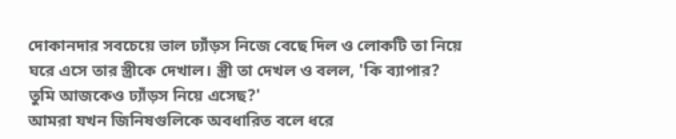দোকানদার সবচেয়ে ভাল ঢ্যাঁড়স নিজে বেছে দিল ও লোকটি তা নিয়ে ঘরে এসে তার স্ত্রীকে দেখাল। স্ত্রী তা দেখল ও বলল, 'কি ব্যাপার? তুমি আজকেও ঢ্যাঁড়স নিয়ে এসেছ?'
আমরা যখন জিনিষগুলিকে অবধারিত বলে ধরে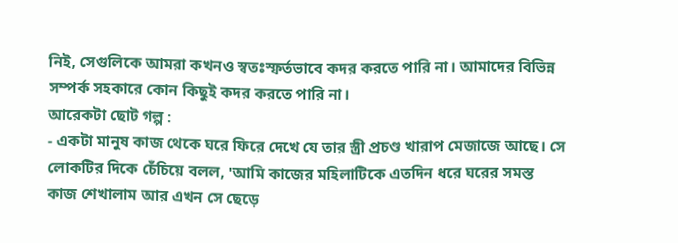নিই, সেগুলিকে আমরা কখনও স্বতঃস্ফর্তভাবে কদর করতে পারি না। আমাদের বিভিন্ন সম্পর্ক সহকারে কোন কিছুই কদর করতে পারি না।
আরেকটা ছোট গল্প :
- একটা মানুষ কাজ থেকে ঘরে ফিরে দেখে যে তার স্ত্রী প্রচণ্ড খারাপ মেজাজে আছে। সে লোকটির দিকে চেঁচিয়ে বলল, 'আমি কাজের মহিলাটিকে এতদিন ধরে ঘরের সমস্ত কাজ শেখালাম আর এখন সে ছেড়ে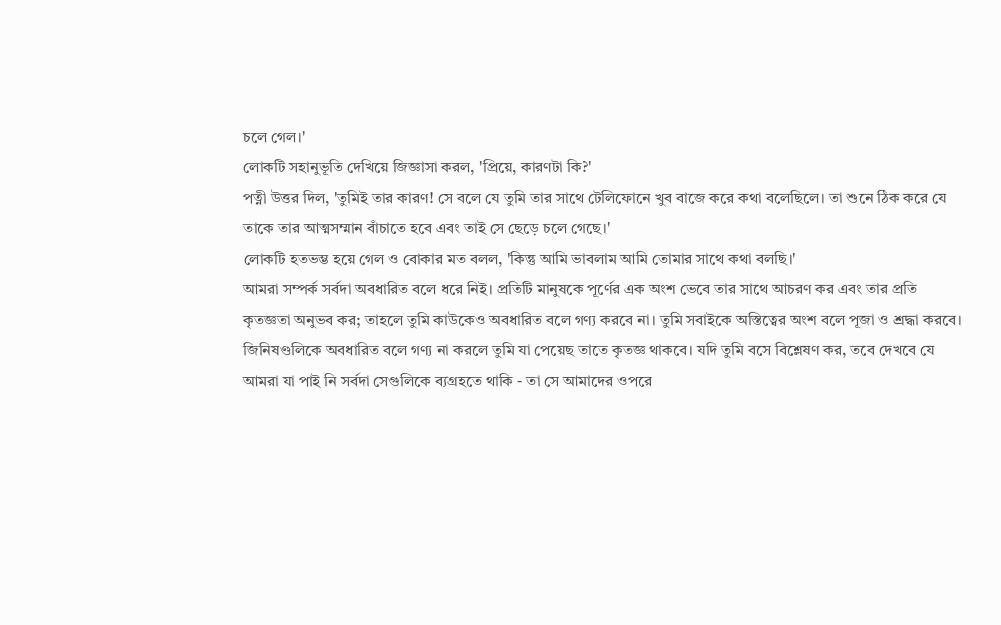চলে গেল।'
লোকটি সহানুভূতি দেখিয়ে জিজ্ঞাসা করল, 'প্রিয়ে, কারণটা কি?'
পত্নী উত্তর দিল, 'তুমিই তার কারণ! সে বলে যে তুমি তার সাথে টেলিফোনে খুব বাজে করে কথা বলেছিলে। তা শুনে ঠিক করে যে তাকে তার আত্মসম্মান বাঁচাতে হবে এবং তাই সে ছেড়ে চলে গেছে।'
লোকটি হতভম্ভ হয়ে গেল ও বোকার মত বলল, 'কিন্তু আমি ভাবলাম আমি তোমার সাথে কথা বলছি।'
আমরা সম্পর্ক সর্বদা অবধারিত বলে ধরে নিই। প্রতিটি মানুষকে পূর্ণের এক অংশ ভেবে তার সাথে আচরণ কর এবং তার প্রতি কৃতজ্ঞতা অনুভব কর; তাহলে তুমি কাউকেও অবধারিত বলে গণ্য করবে না। তুমি সবাইকে অস্তিত্বের অংশ বলে পূজা ও শ্রদ্ধা করবে।
জিনিষণ্ডলিকে অবধারিত বলে গণ্য না করলে তুমি যা পেয়েছ তাতে কৃতজ্ঞ থাকবে। যদি তুমি বসে বিশ্লেষণ কর, তবে দেখবে যে আমরা যা পাই নি সর্বদা সেগুলিকে ব্যগ্রহতে থাকি - তা সে আমাদের ওপরে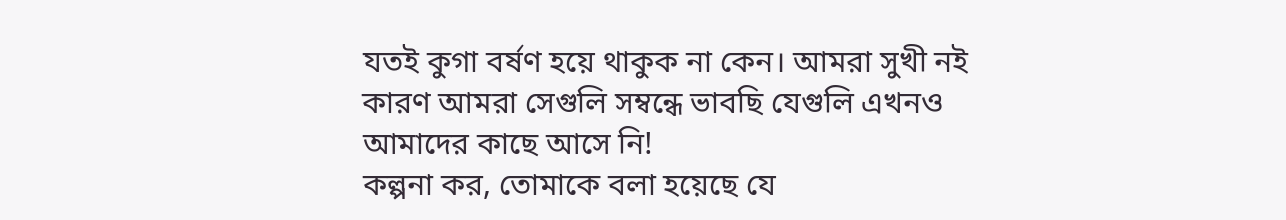যতই কুগা বর্ষণ হয়ে থাকুক না কেন। আমরা সুখী নই কারণ আমরা সেগুলি সম্বন্ধে ভাবছি যেগুলি এখনও আমাদের কাছে আসে নি!
কল্পনা কর, তোমাকে বলা হয়েছে যে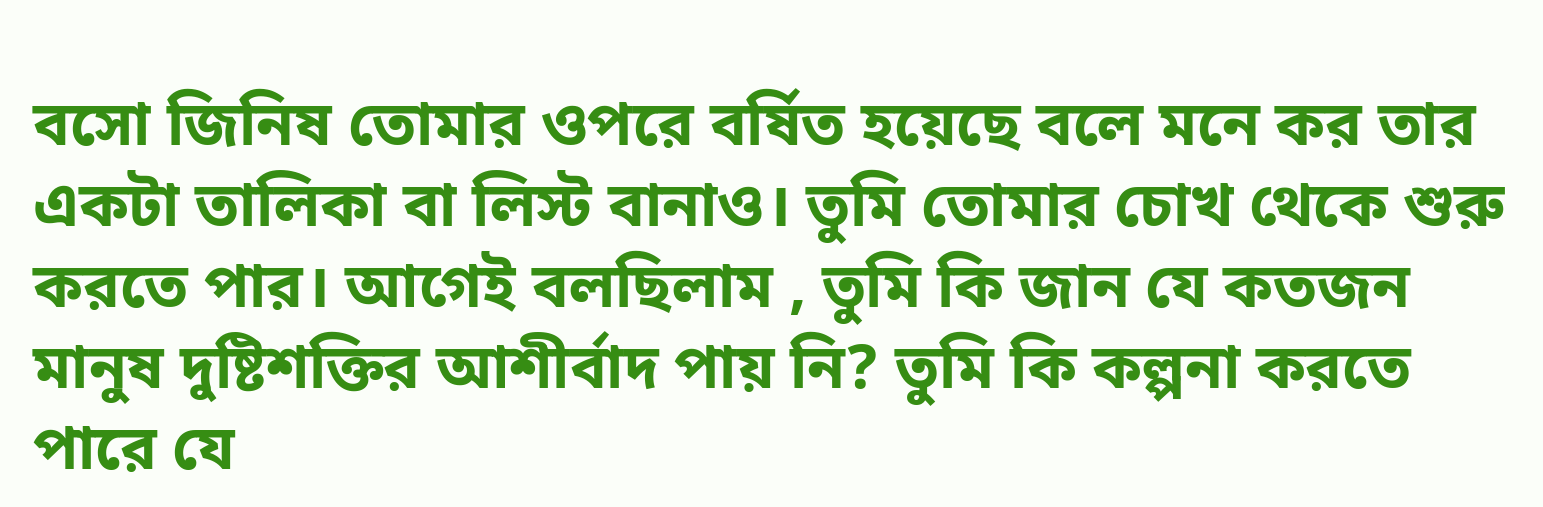বসো জিনিষ তোমার ওপরে বর্ষিত হয়েছে বলে মনে কর তার একটা তালিকা বা লিস্ট বানাও। তুমি তোমার চোখ থেকে শুরু করতে পার। আগেই বলছিলাম , তুমি কি জান যে কতজন মানুষ দুষ্টিশক্তির আশীর্বাদ পায় নি? তুমি কি কল্পনা করতে পারে যে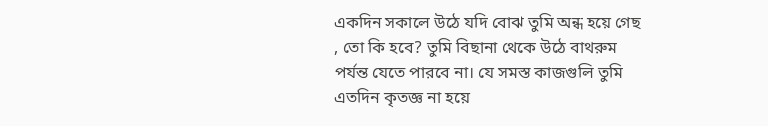একদিন সকালে উঠে যদি বোঝ তুমি অন্ধ হয়ে গেছ , তো কি হবে? তুমি বিছানা থেকে উঠে বাথরুম পর্যন্ত যেতে পারবে না। যে সমস্ত কাজগুলি তুমি এতদিন কৃতজ্ঞ না হয়ে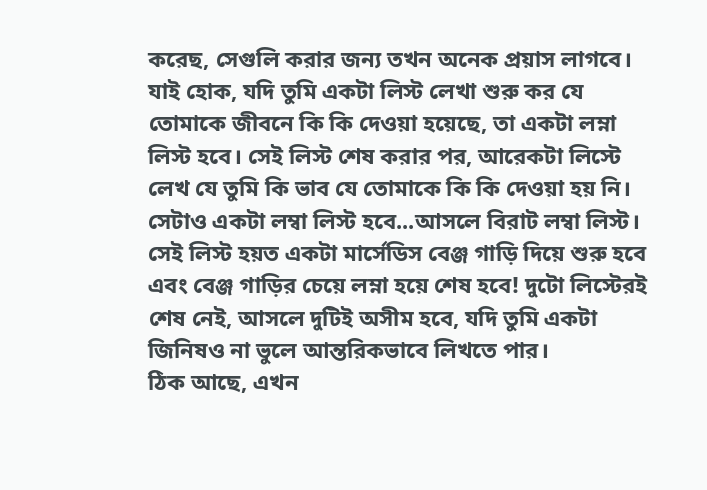করেছ, সেগুলি করার জন্য তখন অনেক প্ৰয়াস লাগবে।
যাই হোক, যদি তুমি একটা লিস্ট লেখা শুরু কর যে তোমাকে জীবনে কি কি দেওয়া হয়েছে, তা একটা লম্না লিস্ট হবে। সেই লিস্ট শেষ করার পর, আরেকটা লিস্টে লেখ যে তুমি কি ভাব যে তোমাকে কি কি দেওয়া হয় নি। সেটাও একটা লম্বা লিস্ট হবে...আসলে বিরাট লম্বা লিস্ট। সেই লিস্ট হয়ত একটা মার্সেডিস বেঞ্জ গাড়ি দিয়ে শুরু হবে এবং বেঞ্জ গাড়ির চেয়ে লম্না হয়ে শেষ হবে! দুটো লিস্টেরই শেষ নেই, আসলে দুটিই অসীম হবে, যদি তুমি একটা জিনিষও না ভুলে আন্তরিকভাবে লিখতে পার।
ঠিক আছে, এখন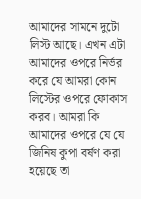আমাদের সামনে দুটো লিস্ট আছে। এখন এটা আমাদের ওপরে নির্ভর করে যে আমরা কোন লিস্টের ওপরে ফোকাস করব। আমরা কি আমাদের ওপরে যে যে জিনিষ কুপা বর্ষণ করা হয়েছে তা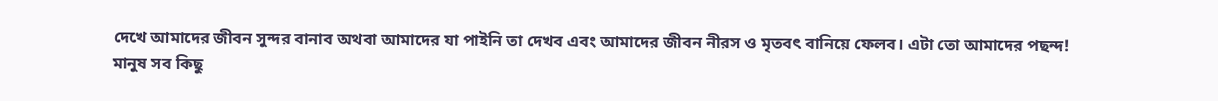দেখে আমাদের জীবন সুন্দর বানাব অথবা আমাদের যা পাইনি তা দেখব এবং আমাদের জীবন নীরস ও মৃতবৎ বানিয়ে ফেলব। এটা তো আমাদের পছন্দ!
মানুষ সব কিছু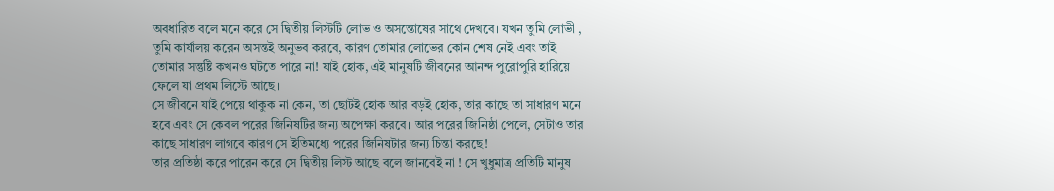অবধারিত বলে মনে করে সে দ্বিতীয় লিস্টটি লোভ ও অসন্তোষের সাথে দেখবে। যখন তুমি লোভী , তুমি কার্যালয় করেন অসন্তই অনুভব করবে, কারণ তোমার লোভের কোন শেষ নেই এবং তাই তোমার সন্তুষ্টি কখনও ঘটতে পারে না! যাই হোক, এই মানুষটি জীবনের আনন্দ পুরোপুরি হারিয়ে ফেলে যা প্রথম লিস্টে আছে।
সে জীবনে যাই পেয়ে থাকুক না কেন, তা ছোটই হোক আর বড়ই হোক, তার কাছে তা সাধারণ মনে হবে এবং সে কেবল পরের জিনিষটির জন্য অপেক্ষা করবে। আর পরের জিনিষ্ঠা পেলে, সেটাও তার কাছে সাধারণ লাগবে কারণ সে ইতিমধ্যে পরের জিনিষটার জন্য চিন্তা করছে!
তার প্রতিষ্ঠা করে পারেন করে সে দ্বিতীয় লিস্ট আছে বলে জানবেই না ! সে খুধুমাত্র প্রতিটি মানুষ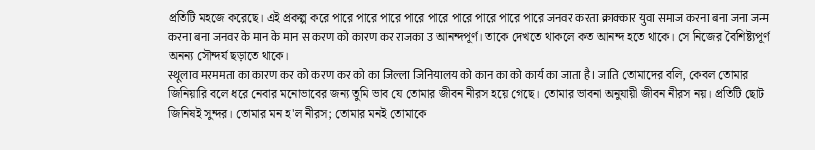প্রতিটি মহজে করেছে। এই প্রকল্প করে পারে পারে পারে পারে পারে পারে পারে পারে পারে जनवर करता क्राक्कार युवा समाज करना बना जना जन्म करना बना जनवर के मान के मान स करण को कारण कर राजका उ আনন্দপূর্ণ। তাকে দেখতে থাকলে কত আনন্দ হতে থাকে। সে নিজের বৈশিষ্ট্যপূর্ণ অনন্য সৌন্দর্য ছড়াতে থাকে।
स्थूलाव मरममता का कारण कर को करण कर को का जिल्ला जिनियालय को कान का को कार्य का जाता है। जाति তোমাদের বলি, কেবল তোমার জিনিয়ারি বলে ধরে নেবার মনোভাবের জন্য তুমি ভাব যে তোমার জীবন নীরস হয়ে গেছে। তোমার ভাবনা অনুযায়ী জীবন নীরস নয়। প্রতিটি ছোট জিনিষই সুন্দর। তোমার মন হ'ল নীরস; তোমার মনই তোমাকে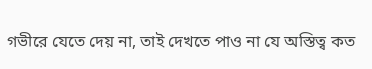গভীরে যেতে দেয় না, তাই দেখতে পাও না যে অস্তিত্ব কত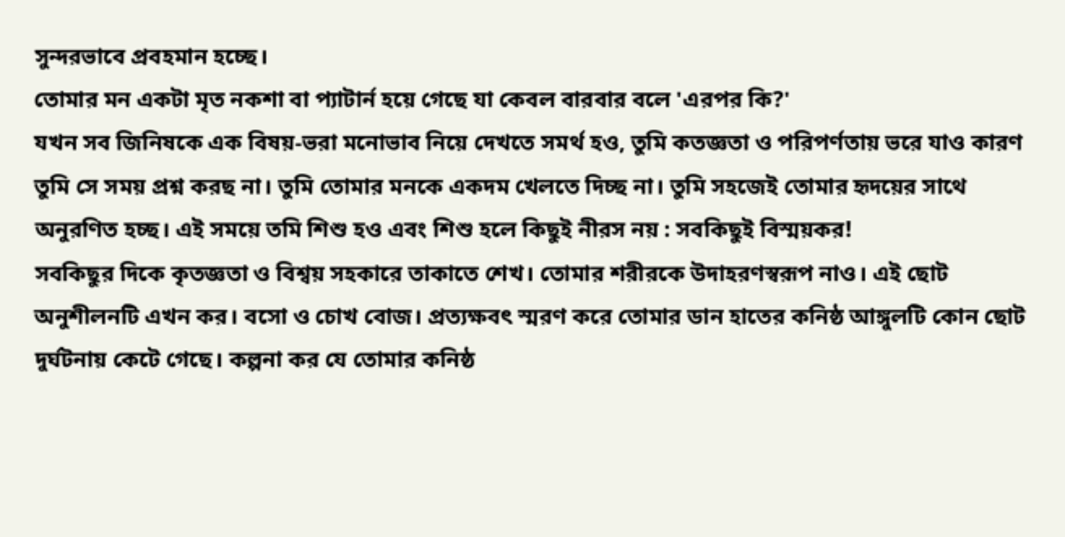সুন্দরভাবে প্রবহমান হচ্ছে।
তোমার মন একটা মৃত নকশা বা প্যাটার্ন হয়ে গেছে যা কেবল বারবার বলে 'এরপর কি?'
যখন সব জিনিষকে এক বিষয়-ভরা মনোভাব নিয়ে দেখতে সমর্থ হও, তুমি কতজ্ঞতা ও পরিপর্ণতায় ভরে যাও কারণ তুমি সে সময় প্রশ্ন করছ না। তুমি তোমার মনকে একদম খেলতে দিচ্ছ না। তুমি সহজেই তোমার হৃদয়ের সাথে অনুরণিত হচ্ছ। এই সময়ে তমি শিশু হও এবং শিশু হলে কিছুই নীরস নয় : সবকিছুই বিস্ময়কর!
সবকিছুর দিকে কৃতজ্ঞতা ও বিশ্বয় সহকারে তাকাতে শেখ। তোমার শরীরকে উদাহরণস্বরূপ নাও। এই ছোট অনুশীলনটি এখন কর। বসো ও চোখ বোজ। প্রত্যক্ষবৎ স্মরণ করে তোমার ডান হাতের কনিষ্ঠ আঙ্গুলটি কোন ছোট দুর্ঘটনায় কেটে গেছে। কল্পনা কর যে তোমার কনিষ্ঠ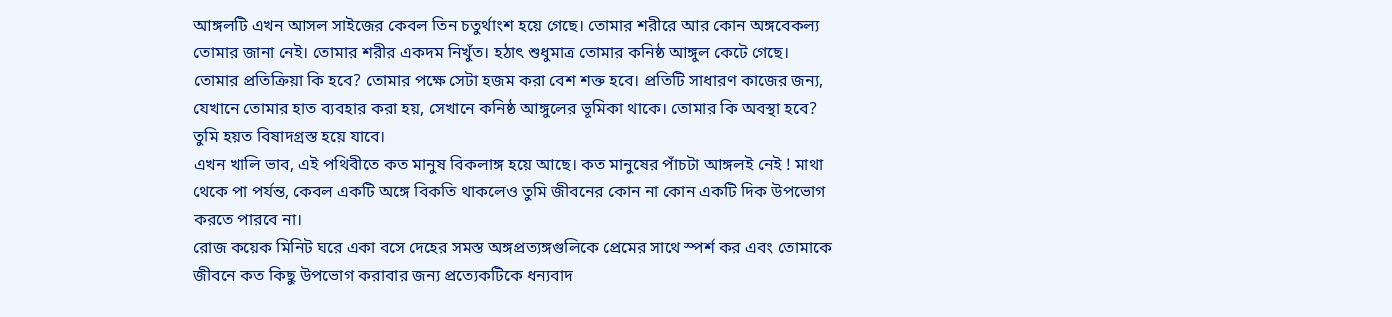আঙ্গলটি এখন আসল সাইজের কেবল তিন চতুর্থাংশ হয়ে গেছে। তোমার শরীরে আর কোন অঙ্গবেকল্য তোমার জানা নেই। তোমার শরীর একদম নিখুঁত। হঠাৎ শুধুমাত্র তোমার কনিষ্ঠ আঙ্গুল কেটে গেছে।
তোমার প্রতিক্রিয়া কি হবে? তোমার পক্ষে সেটা হজম করা বেশ শক্ত হবে। প্রতিটি সাধারণ কাজের জন্য, যেখানে তোমার হাত ব্যবহার করা হয়, সেখানে কনিষ্ঠ আঙ্গুলের ভূমিকা থাকে। তোমার কি অবস্থা হবে? তুমি হয়ত বিষাদগ্রস্ত হয়ে যাবে।
এখন খালি ভাব, এই পথিবীতে কত মানুষ বিকলাঙ্গ হয়ে আছে। কত মানুষের পাঁচটা আঙ্গলই নেই ! মাথা থেকে পা পর্যন্ত, কেবল একটি অঙ্গে বিকতি থাকলেও তুমি জীবনের কোন না কোন একটি দিক উপভোগ করতে পারবে না।
রোজ কয়েক মিনিট ঘরে একা বসে দেহের সমস্ত অঙ্গপ্রত্যঙ্গগুলিকে প্রেমের সাথে স্পর্শ কর এবং তোমাকে জীবনে কত কিছু উপভোগ করাবার জন্য প্রত্যেকটিকে ধন্যবাদ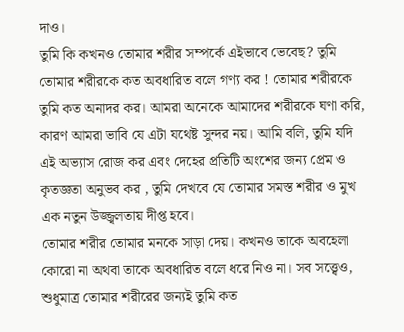দাও।
তুমি কি কখনও তোমার শরীর সম্পর্কে এইভাবে ভেবেছ? তুমি তোমার শরীরকে কত অবধারিত বলে গণ্য কর ! তোমার শরীরকে তুমি কত অনাদর কর। আমরা অনেকে আমাদের শরীরকে ঘণা করি, কারণ আমরা ভাবি যে এটা যথেষ্ট সুন্দর নয়। আমি বলি, তুমি যদি এই অভ্যাস রোজ কর এবং দেহের প্রতিটি অংশের জন্য প্রেম ও কৃতজ্ঞতা অনুভব কর , তুমি দেখবে যে তোমার সমস্ত শরীর ও মুখ এক নতুন উজ্জ্বলতায় দীপ্ত হবে।
তোমার শরীর তোমার মনকে সাড়া দেয়। কখনও তাকে অবহেলা কোরো না অথবা তাকে অবধারিত বলে ধরে নিও না। সব সত্ত্বেও, শুধুমাত্র তোমার শরীরের জন্যই তুমি কত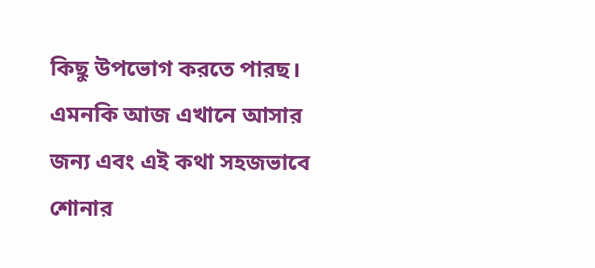কিছু উপভোগ করতে পারছ। এমনকি আজ এখানে আসার জন্য এবং এই কথা সহজভাবে শোনার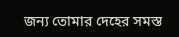জন্য তোমার দেহের সমস্ত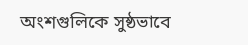অংশগুলিকে সুষ্ঠভাবে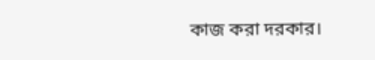কাজ করা দরকার।